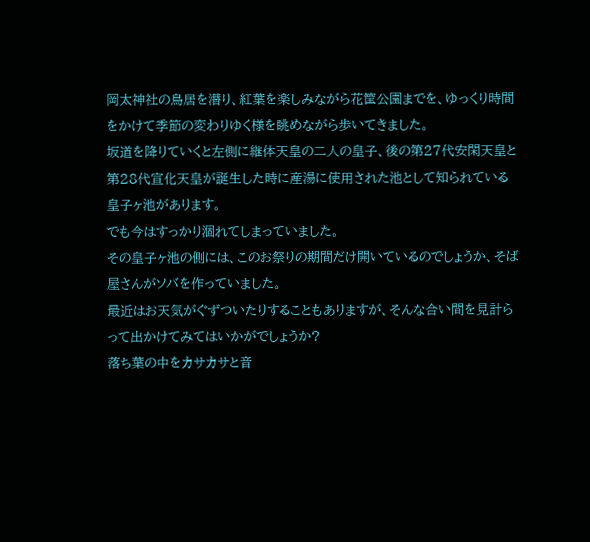岡太神社の鳥居を潜り、紅葉を楽しみながら花筐公園までを、ゆっくり時間をかけて季節の変わりゆく様を眺めながら歩いてきました。
坂道を降りていくと左側に継体天皇の二人の皇子、後の第27代安閑天皇と第28代宣化天皇が誕生した時に産湯に使用された池として知られている皇子ヶ池があります。
でも今はすっかり涸れてしまっていました。
その皇子ヶ池の側には、このお祭りの期間だけ開いているのでしょうか、そば屋さんがソバを作っていました。
最近はお天気がぐずついたりすることもありますが、そんな合い間を見計らって出かけてみてはいかがでしょうか?
落ち葉の中をカサカサと音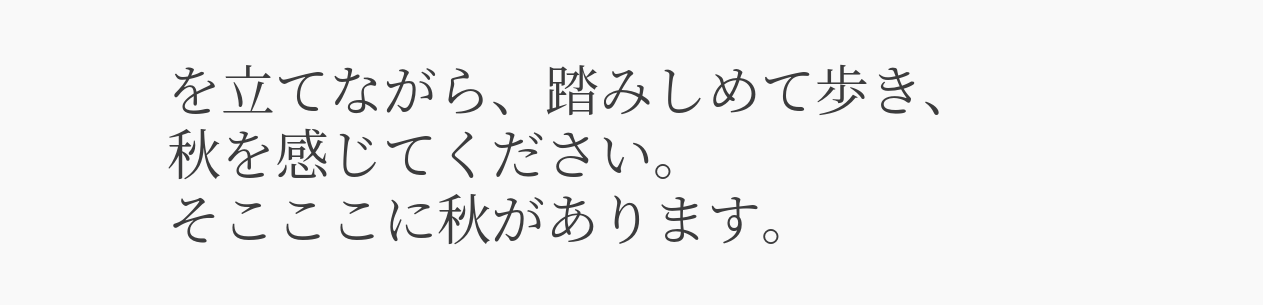を立てながら、踏みしめて歩き、秋を感じてください。
そこここに秋があります。